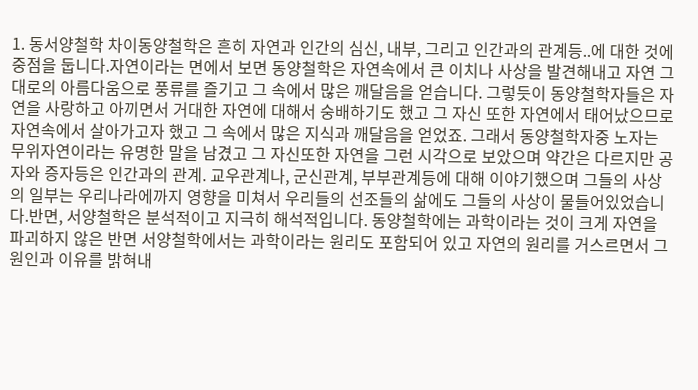1. 동서양철학 차이동양철학은 흔히 자연과 인간의 심신, 내부, 그리고 인간과의 관계등..에 대한 것에 중점을 둡니다.자연이라는 면에서 보면 동양철학은 자연속에서 큰 이치나 사상을 발견해내고 자연 그대로의 아름다움으로 풍류를 즐기고 그 속에서 많은 깨달음을 얻습니다. 그렇듯이 동양철학자들은 자연을 사랑하고 아끼면서 거대한 자연에 대해서 숭배하기도 했고 그 자신 또한 자연에서 태어났으므로 자연속에서 살아가고자 했고 그 속에서 많은 지식과 깨달음을 얻었죠. 그래서 동양철학자중 노자는 무위자연이라는 유명한 말을 남겼고 그 자신또한 자연을 그런 시각으로 보았으며 약간은 다르지만 공자와 증자등은 인간과의 관계. 교우관계나, 군신관계, 부부관계등에 대해 이야기했으며 그들의 사상의 일부는 우리나라에까지 영향을 미쳐서 우리들의 선조들의 삶에도 그들의 사상이 물들어있었습니다.반면, 서양철학은 분석적이고 지극히 해석적입니다. 동양철학에는 과학이라는 것이 크게 자연을 파괴하지 않은 반면 서양철학에서는 과학이라는 원리도 포함되어 있고 자연의 원리를 거스르면서 그 원인과 이유를 밝혀내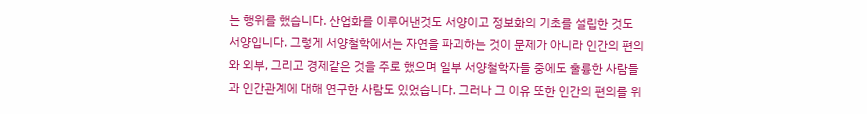는 행위를 했습니다. 산업화를 이루어낸것도 서양이고 정보화의 기초를 설립한 것도 서양입니다. 그렇게 서양철학에서는 자연을 파괴하는 것이 문제가 아니라 인간의 편의와 외부, 그리고 경제같은 것을 주로 했으며 일부 서양철학자들 중에도 훌륭한 사람들과 인간관계에 대해 연구한 사람도 있었습니다. 그러나 그 이유 또한 인간의 편의를 위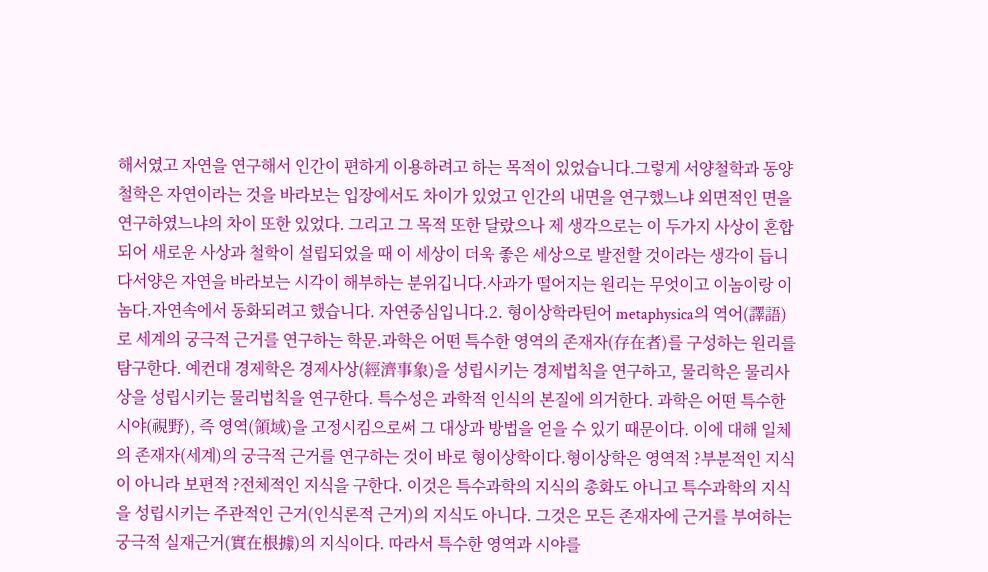해서였고 자연을 연구해서 인간이 편하게 이용하려고 하는 목적이 있었습니다.그렇게 서양철학과 동양철학은 자연이라는 것을 바라보는 입장에서도 차이가 있었고 인간의 내면을 연구했느냐 외면적인 면을 연구하였느냐의 차이 또한 있었다. 그리고 그 목적 또한 달랐으나 제 생각으로는 이 두가지 사상이 혼합되어 새로운 사상과 철학이 설립되었을 때 이 세상이 더욱 좋은 세상으로 발전할 것이라는 생각이 듭니다서양은 자연을 바라보는 시각이 해부하는 분위깁니다.사과가 떨어지는 원리는 무엇이고 이놈이랑 이놈다.자연속에서 동화되려고 했습니다. 자연중심입니다.2. 형이상학라틴어 metaphysica의 역어(譯語)로 세계의 궁극적 근거를 연구하는 학문.과학은 어떤 특수한 영역의 존재자(存在者)를 구성하는 원리를 탐구한다. 예컨대 경제학은 경제사상(經濟事象)을 성립시키는 경제법칙을 연구하고, 물리학은 물리사상을 성립시키는 물리법칙을 연구한다. 특수성은 과학적 인식의 본질에 의거한다. 과학은 어떤 특수한 시야(視野), 즉 영역(領域)을 고정시킴으로써 그 대상과 방법을 얻을 수 있기 때문이다. 이에 대해 일체의 존재자(세계)의 궁극적 근거를 연구하는 것이 바로 형이상학이다.형이상학은 영역적 ?부분적인 지식이 아니라 보편적 ?전체적인 지식을 구한다. 이것은 특수과학의 지식의 총화도 아니고 특수과학의 지식을 성립시키는 주관적인 근거(인식론적 근거)의 지식도 아니다. 그것은 모든 존재자에 근거를 부여하는 궁극적 실재근거(實在根據)의 지식이다. 따라서 특수한 영역과 시야를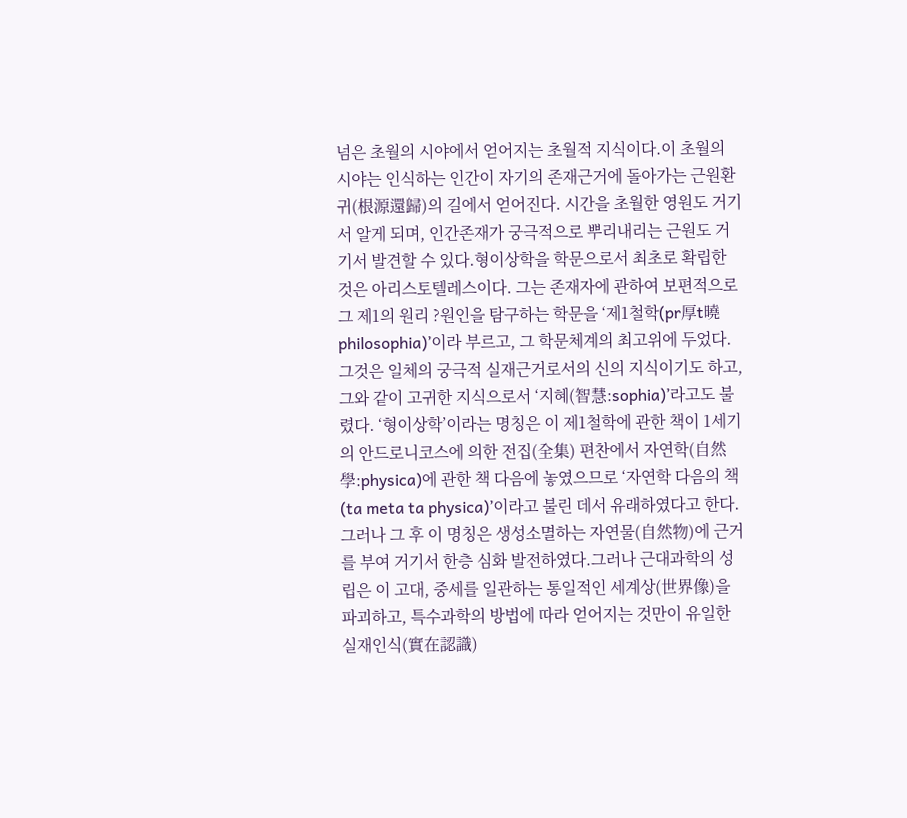넘은 초월의 시야에서 얻어지는 초월적 지식이다.이 초월의 시야는 인식하는 인간이 자기의 존재근거에 돌아가는 근원환귀(根源還歸)의 길에서 얻어진다. 시간을 초월한 영원도 거기서 알게 되며, 인간존재가 궁극적으로 뿌리내리는 근원도 거기서 발견할 수 있다.형이상학을 학문으로서 최초로 확립한 것은 아리스토텔레스이다. 그는 존재자에 관하여 보편적으로 그 제1의 원리 ?원인을 탐구하는 학문을 ‘제1철학(pr厚t曉 philosophia)’이라 부르고, 그 학문체계의 최고위에 두었다.그것은 일체의 궁극적 실재근거로서의 신의 지식이기도 하고, 그와 같이 고귀한 지식으로서 ‘지혜(智慧:sophia)’라고도 불렸다. ‘형이상학’이라는 명칭은 이 제1철학에 관한 책이 1세기의 안드로니코스에 의한 전집(全集) 편찬에서 자연학(自然學:physica)에 관한 책 다음에 놓였으므로 ‘자연학 다음의 책(ta meta ta physica)’이라고 불린 데서 유래하였다고 한다. 그러나 그 후 이 명칭은 생성소멸하는 자연물(自然物)에 근거를 부여 거기서 한층 심화 발전하였다.그러나 근대과학의 성립은 이 고대, 중세를 일관하는 통일적인 세계상(世界像)을 파괴하고, 특수과학의 방법에 따라 얻어지는 것만이 유일한 실재인식(實在認識)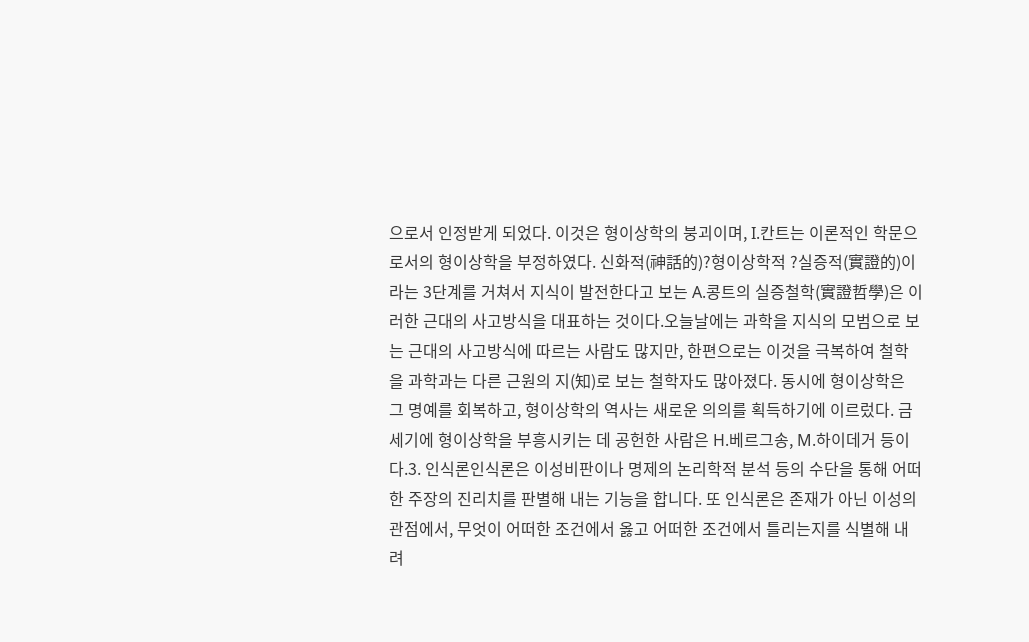으로서 인정받게 되었다. 이것은 형이상학의 붕괴이며, I.칸트는 이론적인 학문으로서의 형이상학을 부정하였다. 신화적(神話的)?형이상학적 ?실증적(實證的)이라는 3단계를 거쳐서 지식이 발전한다고 보는 A.콩트의 실증철학(實證哲學)은 이러한 근대의 사고방식을 대표하는 것이다.오늘날에는 과학을 지식의 모범으로 보는 근대의 사고방식에 따르는 사람도 많지만, 한편으로는 이것을 극복하여 철학을 과학과는 다른 근원의 지(知)로 보는 철학자도 많아졌다. 동시에 형이상학은 그 명예를 회복하고, 형이상학의 역사는 새로운 의의를 획득하기에 이르렀다. 금세기에 형이상학을 부흥시키는 데 공헌한 사람은 H.베르그송, M.하이데거 등이다.3. 인식론인식론은 이성비판이나 명제의 논리학적 분석 등의 수단을 통해 어떠한 주장의 진리치를 판별해 내는 기능을 합니다. 또 인식론은 존재가 아닌 이성의 관점에서, 무엇이 어떠한 조건에서 옳고 어떠한 조건에서 틀리는지를 식별해 내려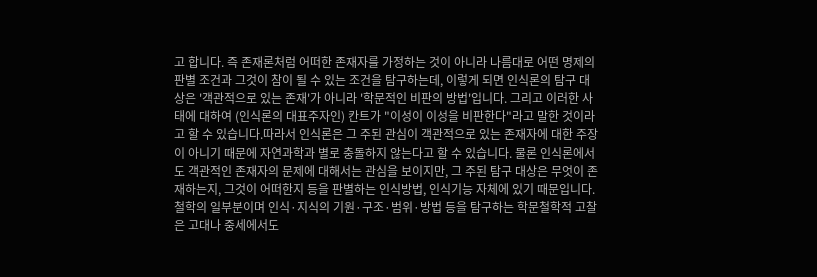고 합니다. 즉 존재론처럼 어떠한 존재자를 가정하는 것이 아니라 나름대로 어떤 명제의 판별 조건과 그것이 참이 될 수 있는 조건을 탐구하는데, 이렇게 되면 인식론의 탐구 대상은 '객관적으로 있는 존재'가 아니라 '학문적인 비판의 방법'입니다. 그리고 이러한 사태에 대하여 (인식론의 대표주자인) 칸트가 "이성이 이성을 비판한다"라고 말한 것이라고 할 수 있습니다.따라서 인식론은 그 주된 관심이 객관적으로 있는 존재자에 대한 주장이 아니기 때문에 자연과학과 별로 충돌하지 않는다고 할 수 있습니다. 물론 인식론에서도 객관적인 존재자의 문제에 대해서는 관심을 보이지만, 그 주된 탐구 대상은 무엇이 존재하는지, 그것이 어떠한지 등을 판별하는 인식방법, 인식기능 자체에 있기 때문입니다.철학의 일부분이며 인식·지식의 기원·구조·범위·방법 등을 탐구하는 학문철학적 고찰은 고대나 중세에서도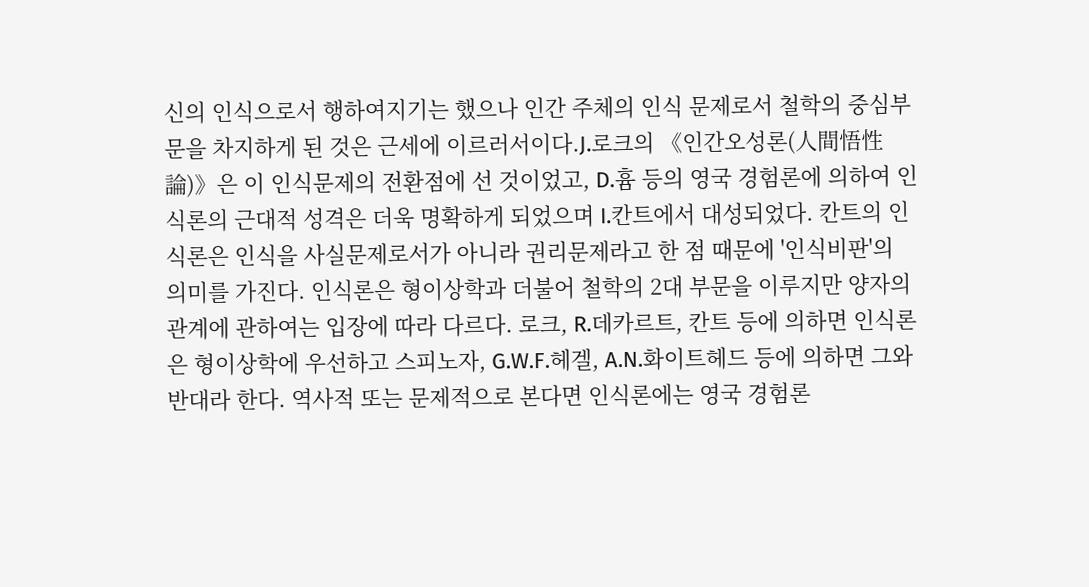신의 인식으로서 행하여지기는 했으나 인간 주체의 인식 문제로서 철학의 중심부문을 차지하게 된 것은 근세에 이르러서이다.J.로크의 《인간오성론(人間悟性論)》은 이 인식문제의 전환점에 선 것이었고, D.흄 등의 영국 경험론에 의하여 인식론의 근대적 성격은 더욱 명확하게 되었으며 I.칸트에서 대성되었다. 칸트의 인식론은 인식을 사실문제로서가 아니라 권리문제라고 한 점 때문에 '인식비판'의 의미를 가진다. 인식론은 형이상학과 더불어 철학의 2대 부문을 이루지만 양자의 관계에 관하여는 입장에 따라 다르다. 로크, R.데카르트, 칸트 등에 의하면 인식론은 형이상학에 우선하고 스피노자, G.W.F.헤겔, A.N.화이트헤드 등에 의하면 그와 반대라 한다. 역사적 또는 문제적으로 본다면 인식론에는 영국 경험론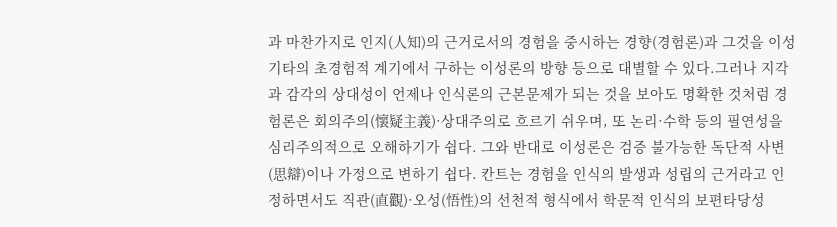과 마찬가지로 인지(人知)의 근거로서의 경험을 중시하는 경향(경험론)과 그것을 이성 기타의 초경험적 계기에서 구하는 이성론의 방향 등으로 대별할 수 있다.그러나 지각과 감각의 상대성이 언제나 인식론의 근본문제가 되는 것을 보아도 명확한 것처럼 경험론은 회의주의(懷疑主義)·상대주의로 흐르기 쉬우며, 또 논리·수학 등의 필연성을 심리주의적으로 오해하기가 쉽다. 그와 반대로 이성론은 검증 불가능한 독단적 사변(思辯)이나 가정으로 변하기 쉽다. 칸트는 경험을 인식의 발생과 성립의 근거라고 인정하면서도 직관(直觀)·오성(悟性)의 선천적 형식에서 학문적 인식의 보편타당성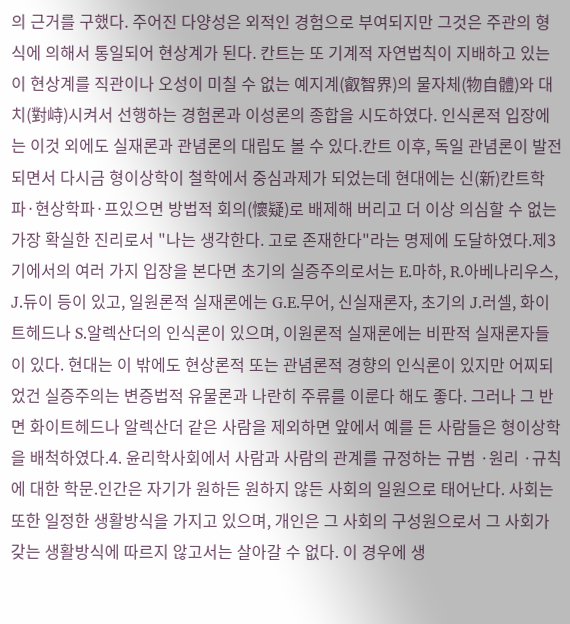의 근거를 구했다. 주어진 다양성은 외적인 경험으로 부여되지만 그것은 주관의 형식에 의해서 통일되어 현상계가 된다. 칸트는 또 기계적 자연법칙이 지배하고 있는 이 현상계를 직관이나 오성이 미칠 수 없는 예지계(叡智界)의 물자체(物自體)와 대치(對峙)시켜서 선행하는 경험론과 이성론의 종합을 시도하였다. 인식론적 입장에는 이것 외에도 실재론과 관념론의 대립도 볼 수 있다.칸트 이후, 독일 관념론이 발전되면서 다시금 형이상학이 철학에서 중심과제가 되었는데 현대에는 신(新)칸트학파·현상학파·프있으면 방법적 회의(懷疑)로 배제해 버리고 더 이상 의심할 수 없는 가장 확실한 진리로서 "나는 생각한다. 고로 존재한다"라는 명제에 도달하였다.제3기에서의 여러 가지 입장을 본다면 초기의 실증주의로서는 E.마하, R.아베나리우스, J.듀이 등이 있고, 일원론적 실재론에는 G.E.무어, 신실재론자, 초기의 J.러셀, 화이트헤드나 S.알렉산더의 인식론이 있으며, 이원론적 실재론에는 비판적 실재론자들이 있다. 현대는 이 밖에도 현상론적 또는 관념론적 경향의 인식론이 있지만 어찌되었건 실증주의는 변증법적 유물론과 나란히 주류를 이룬다 해도 좋다. 그러나 그 반면 화이트헤드나 알렉산더 같은 사람을 제외하면 앞에서 예를 든 사람들은 형이상학을 배척하였다.4. 윤리학사회에서 사람과 사람의 관계를 규정하는 규범 ·원리 ·규칙에 대한 학문.인간은 자기가 원하든 원하지 않든 사회의 일원으로 태어난다. 사회는 또한 일정한 생활방식을 가지고 있으며, 개인은 그 사회의 구성원으로서 그 사회가 갖는 생활방식에 따르지 않고서는 살아갈 수 없다. 이 경우에 생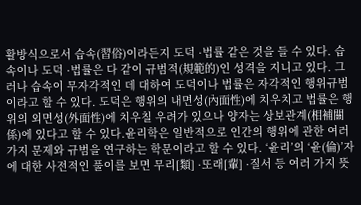활방식으로서 습속(習俗)이라든지 도덕 ·법률 같은 것을 들 수 있다. 습속이나 도덕 ·법률은 다 같이 규범적(規範的)인 성격을 지니고 있다. 그러나 습속이 무자각적인 데 대하여 도덕이나 법률은 자각적인 행위규범이라고 할 수 있다. 도덕은 행위의 내면성(內面性)에 치우치고 법률은 행위의 외면성(外面性)에 치우칠 우려가 있으나 양자는 상보관계(相補關係)에 있다고 할 수 있다.윤리학은 일반적으로 인간의 행위에 관한 여러 가지 문제와 규범을 연구하는 학문이라고 할 수 있다. ‘윤리’의 ‘윤(倫)’자에 대한 사전적인 풀이를 보면 무리[類] ·또래[輩] ·질서 등 여러 가지 뜻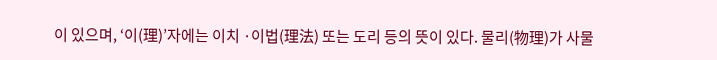이 있으며, ‘이(理)’자에는 이치 ·이법(理法) 또는 도리 등의 뜻이 있다. 물리(物理)가 사물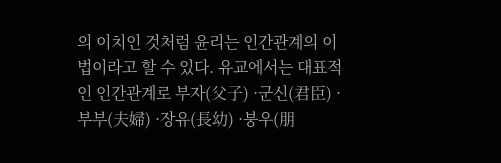의 이치인 것처럼 윤리는 인간관계의 이법이라고 할 수 있다. 유교에서는 대표적인 인간관계로 부자(父子) ·군신(君臣) ·부부(夫婦) ·장유(長幼) ·붕우(朋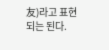友)라고 표현되는 된다.